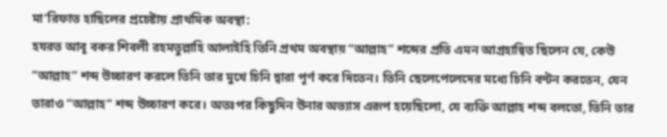মা’রিফাত হাছিলের প্রচেষ্টায় প্রাথমিক অবস্থা:
হযরত আবূ বকর শিবলী রহমতুল্লাহি আলাইহি তিনি প্রথম অবস্থায় “আল্লাহ” শব্দের প্রতি এমন আগ্রহান্বিত ছিলেন যে, কেউ “আল্লাহ” শব্দ উচ্চারণ করলে তিনি তার মুখে চিনি দ্বারা পূর্ণ করে দিতেন। তিনি ছেলেপেলেদের মধ্যে চিনি বন্টন করতেন, যেন তারাও “আল্লাহ” শব্দ উচ্চারণ করে। অতঃপর কিছুদিন উনার অভ্যাস এরূপ হয়েছিলো, যে ব্যক্তি আল্লাহ শব্দ বলতো, তিনি তার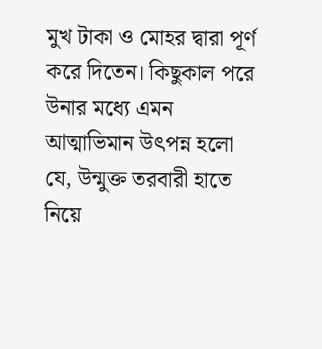মুখ টাকা ও মোহর দ্বারা পূর্ণ করে দিতেন। কিছুকাল পরে উনার মধ্যে এমন আত্মাভিমান উৎপন্ন হলো যে, উন্মুক্ত তরবারী হাতে নিয়ে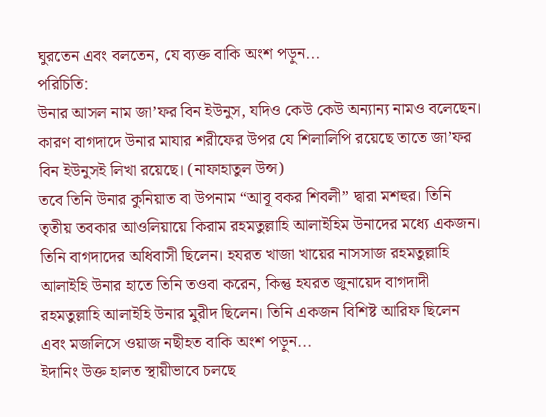ঘুরতেন এবং বলতেন, যে ব্যক্ত বাকি অংশ পড়ুন...
পরিচিতি:
উনার আসল নাম জা’ফর বিন ইউনুস, যদিও কেউ কেউ অন্যান্য নামও বলেছেন। কারণ বাগদাদে উনার মাযার শরীফের উপর যে শিলালিপি রয়েছে তাতে জা’ফর বিন ইউনুসই লিখা রয়েছে। (নাফাহাতুল উন্স)
তবে তিনি উনার কুনিয়াত বা উপনাম “আবূ বকর শিবলী” দ্বারা মশহুর। তিনি তৃতীয় তবকার আওলিয়ায়ে কিরাম রহমতুল্লাহি আলাইহিম উনাদের মধ্যে একজন। তিনি বাগদাদের অধিবাসী ছিলেন। হযরত খাজা খায়ের নাসসাজ রহমতুল্লাহি আলাইহি উনার হাতে তিনি তওবা করেন, কিন্তু হযরত জুনায়েদ বাগদাদী রহমতুল্লাহি আলাইহি উনার মুরীদ ছিলেন। তিনি একজন বিশিষ্ট আরিফ ছিলেন এবং মজলিসে ওয়াজ নছীহত বাকি অংশ পড়ুন...
ইদানিং উক্ত হালত স্থায়ীভাবে চলছে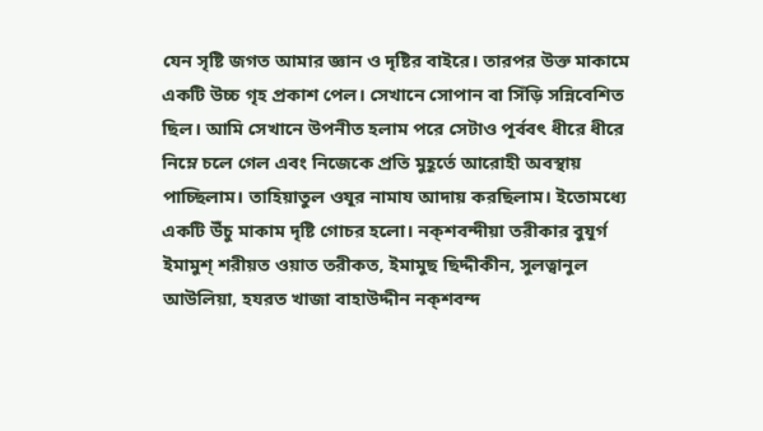যেন সৃষ্টি জগত আমার জ্ঞান ও দৃষ্টির বাইরে। তারপর উক্ত মাকামে একটি উচ্চ গৃহ প্রকাশ পেল। সেখানে সোপান বা সিঁড়ি সন্নিবেশিত ছিল। আমি সেখানে উপনীত হলাম পরে সেটাও পূর্ববৎ ধীরে ধীরে নিম্নে চলে গেল এবং নিজেকে প্রতি মুহূর্তে আরোহী অবস্থায় পাচ্ছিলাম। তাহিয়াতুল ওযূর নামায আদায় করছিলাম। ইতোমধ্যে একটি উঁচু মাকাম দৃষ্টি গোচর হলো। নক্শবন্দীয়া তরীকার বুযূর্গ ইমামুশ্ শরীয়ত ওয়াত তরীকত, ইমামুছ ছিদ্দীকীন, সুলত্বানুল আউলিয়া, হযরত খাজা বাহাউদ্দীন নক্শবন্দ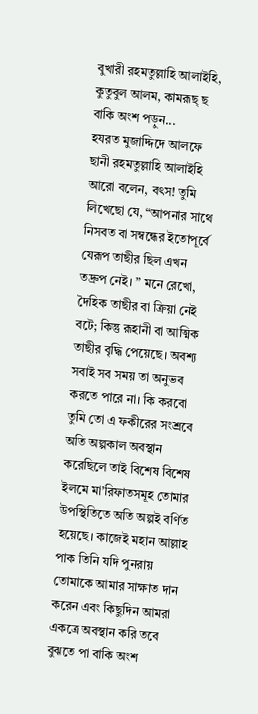বুখারী রহমতুল্লাহি আলাইহি, কুতুবুল আলম, কামরূছ্ ছ বাকি অংশ পড়ুন...
হযরত মুজাদ্দিদে আলফে ছানী রহমতুল্লাহি আলাইহি আরো বলেন, বৎস! তুমি লিখেছো যে, “আপনার সাথে নিসবত বা সম্বন্ধের ইতোপূর্বে যেরূপ তাছীর ছিল এখন তদ্রুপ নেই। ” মনে রেখো, দৈহিক তাছীর বা ক্রিয়া নেই বটে; কিন্তু রূহানী বা আত্মিক তাছীর বৃদ্ধি পেয়েছে। অবশ্য সবাই সব সময় তা অনুভব করতে পারে না। কি করবো তুমি তো এ ফকীরের সংশ্রবে অতি অল্পকাল অবস্থান করেছিলে তাই বিশেষ বিশেষ ইলমে মা’রিফাতসমূহ তোমার উপস্থিতিতে অতি অল্পই বর্ণিত হয়েছে। কাজেই মহান আল্লাহ পাক তিনি যদি পুনরায় তোমাকে আমার সাক্ষাত দান করেন এবং কিছুদিন আমরা একত্রে অবস্থান করি তবে বুঝতে পা বাকি অংশ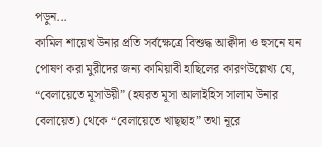পড়ুন...
কামিল শায়েখ উনার প্রতি সর্বক্ষেত্রে বিশুদ্ধ আক্বীদা ও হুসনে যন পোষণ করা মুরীদের জন্য কামিয়াবী হাছিলের কারণউল্লেখ্য যে, “বেলায়েতে মূসাউয়ী” (হযরত মূসা আলাইহিস সালাম উনার বেলায়েত) থেকে “বেলায়েতে খাছ্ছাহ” তথা নূরে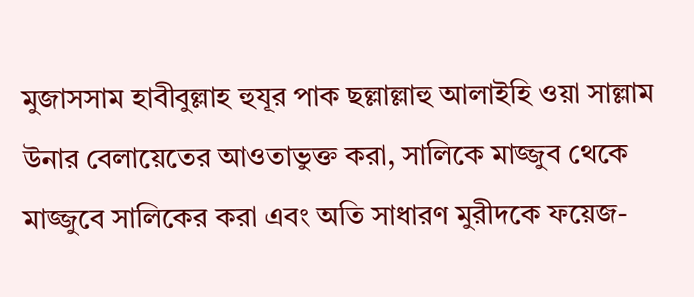মুজাসসাম হাবীবুল্লাহ হুযূর পাক ছল্লাল্লাহু আলাইহি ওয়া সাল্লাম উনার বেলায়েতের আওতাভুক্ত করা, সালিকে মাজ্জুব থেকে মাজ্জুবে সালিকের করা এবং অতি সাধারণ মুরীদকে ফয়েজ-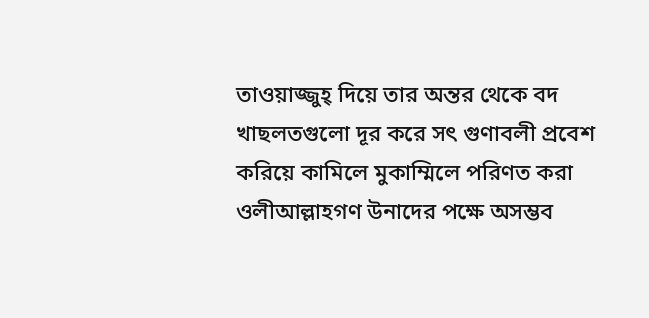তাওয়াজ্জুহ্ দিয়ে তার অন্তর থেকে বদ খাছলতগুলো দূর করে সৎ গুণাবলী প্রবেশ করিয়ে কামিলে মুকাম্মিলে পরিণত করা ওলীআল্লাহগণ উনাদের পক্ষে অসম্ভব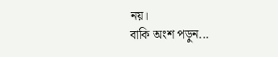নয়।
বাকি অংশ পড়ুন...